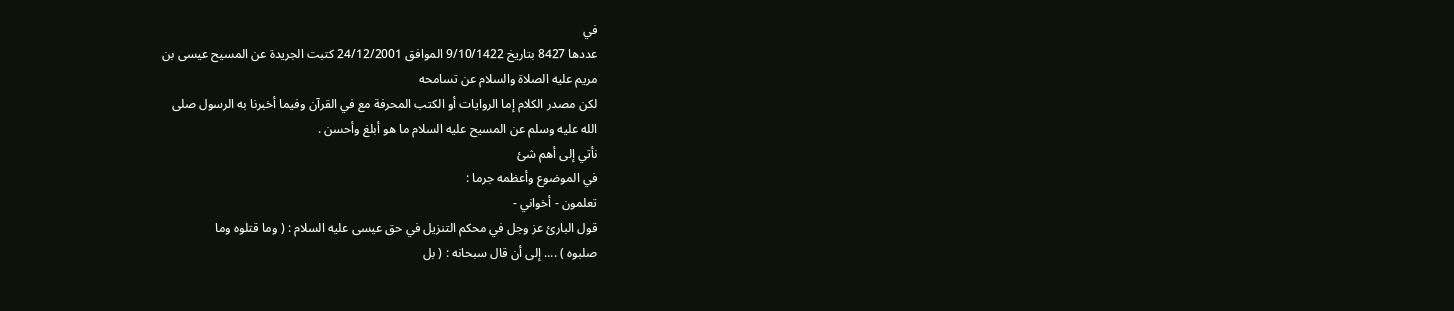في
عددها 8427 بتاريخ 9/10/1422 الموافق 24/12/2001 كتبت الجريدة عن المسيح عيسى بن
مريم عليه الصلاة والسلام عن تسامحه
لكن مصدر الكلام إما الروايات أو الكتب المحرفة مع في القرآن وفيما أخبرنا به الرسول صلى
الله عليه وسلم عن المسيح عليه السلام ما هو أبلغ وأحسن .
نأتي إلى أهم شئ
في الموضوع وأعظمه جرما :
تعلمون - أخواني -
قول البارئ عز وجل في محكم التنزيل في حق عيسى عليه السلام : ( وما قتلوه وما
صلبوه ) .... إلى أن قال سبحانه : ( بل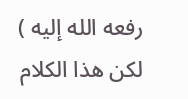رفعه الله إليه )
لكن هذا الكلام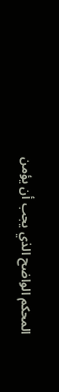المحكم الواضح الذي يجب أن يؤمن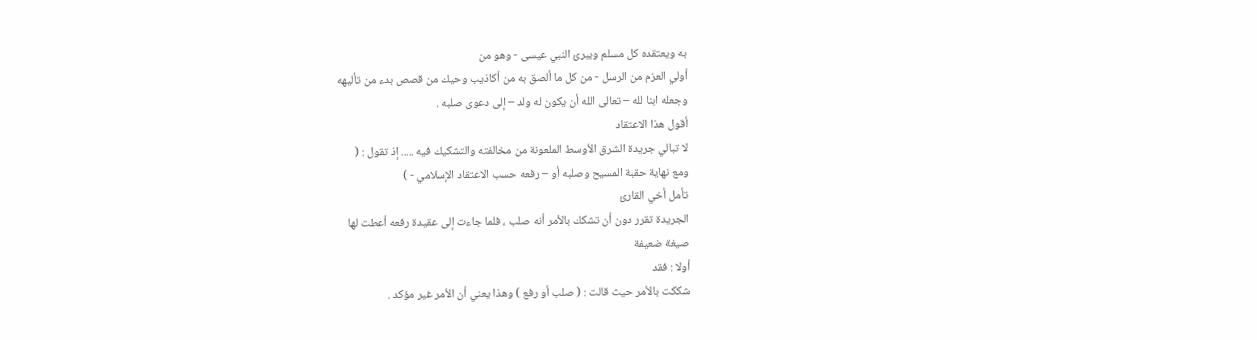به ويعتقده كل مسلم ويبرئ النبي عيسى - وهو من
أولي العزم من الرسل - من كل ما ألصق به من أكاذيب وحيك من قصص بدء من تأليهه
وجعله ابنا لله – تعالى الله أن يكون له ولد – إلى دعوى صلبه .
أقول هذا الاعتقاد
لا تبالي جريدة الشرق الأوسط الملعونة من مخالفته والتشكيك فيه ..... إذ تقول : (
ومع نهاية حقبة المسيح وصلبه أو – رفعه حسب الاعتقاد الإسلامي - )
تأمل أخي القارئ
الجريدة تقرر دون أن تشكك بالأمر أنه صلب ، فلما جاءت إلى عقيدة رفعه أعطت لها
صيغة ضعيفة
أولا : فقد
شككت بالأمر حيث قالت : ( صلب أو رفع ) وهذا يعني أن الأمر غير مؤكد .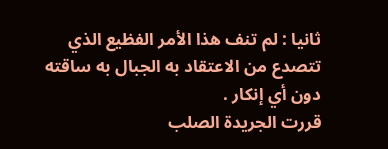ثانيا : لم تنف هذا الأمر الفظيع الذي
تتصدع من الاعتقاد به الجبال به ساقته دون أي إنكار .
قررت الجريدة الصلب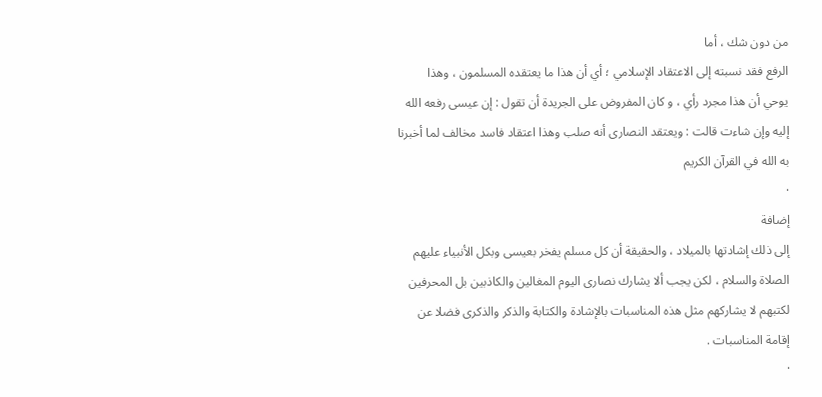من دون شك ، أما
الرفع فقد نسبته إلى الاعتقاد الإسلامي ؛ أي أن هذا ما يعتقده المسلمون ، وهذا
يوحي أن هذا مجرد رأي ، و كان المفروض على الجريدة أن تقول : إن عيسى رفعه الله
إليه وإن شاءت قالت : ويعتقد النصارى أنه صلب وهذا اعتقاد فاسد مخالف لما أخبرنا
به الله في القرآن الكريم
·
إضافة
إلى ذلك إشادتها بالميلاد ، والحقيقة أن كل مسلم يفخر بعيسى وبكل الأنبياء عليهم
الصلاة والسلام ، لكن يجب ألا يشارك نصارى اليوم المغالين والكاذبين بل المحرفين
لكتبهم لا يشاركهم مثل هذه المناسبات بالإشادة والكتابة والذكر والذكرى فضلا عن
إقامة المناسبات .
·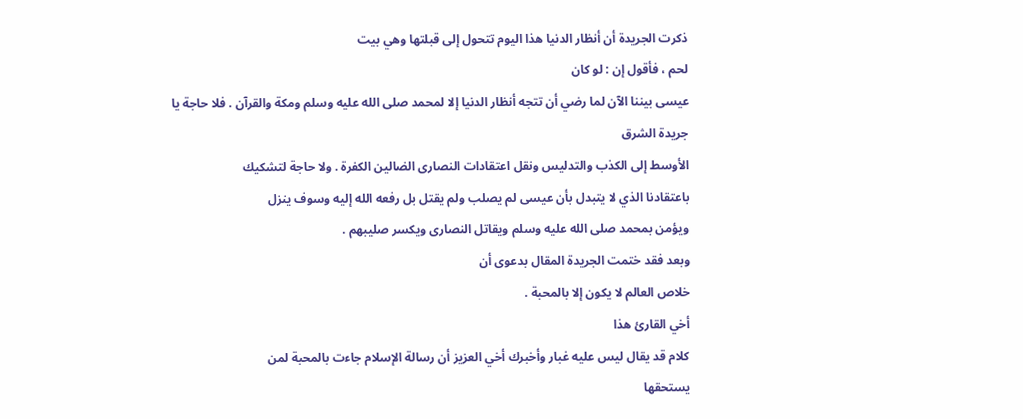ذكرت الجريدة أن أنظار الدنيا هذا اليوم تتحول إلى قبلتها وهي بيت
لحم ، فأقول إن : لو كان
عيسى بيننا الآن لما رضي أن تتجه أنظار الدنيا إلا لمحمد صلى الله عليه وسلم ومكة والقرآن . فلا حاجة يا جريدة الشرق
الأوسط إلى الكذب والتدليس ونقل اعتقادات النصارى الضالين الكفرة . ولا حاجة لتشكيك
باعتقادنا الذي لا يتبدل بأن عيسى لم يصلب ولم يقتل بل رفعه الله إليه وسوف ينزل
ويؤمن بمحمد صلى الله عليه وسلم ويقاتل النصارى ويكسر صليبهم .
وبعد فقد ختمت الجريدة المقال بدعوى أن
خلاص العالم لا يكون إلا بالمحبة .
أخي القارئ هذا
كلام قد يقال ليس عليه غبار وأخبرك أخي العزيز أن رسالة الإسلام جاءت بالمحبة لمن
يستحقها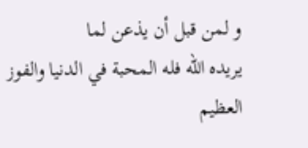و لمن قبل أن يذعن لما
يريده الله فله المحبة في الدنيا والفوز العظيم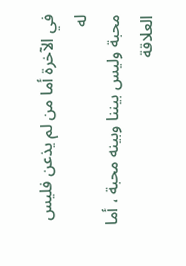في الآخرة أما من لم يذعن فليس له
محبة وليس بيننا وبينه محبة ، أما العلاقة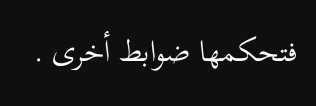فتحكمها ضوابط أخرى .